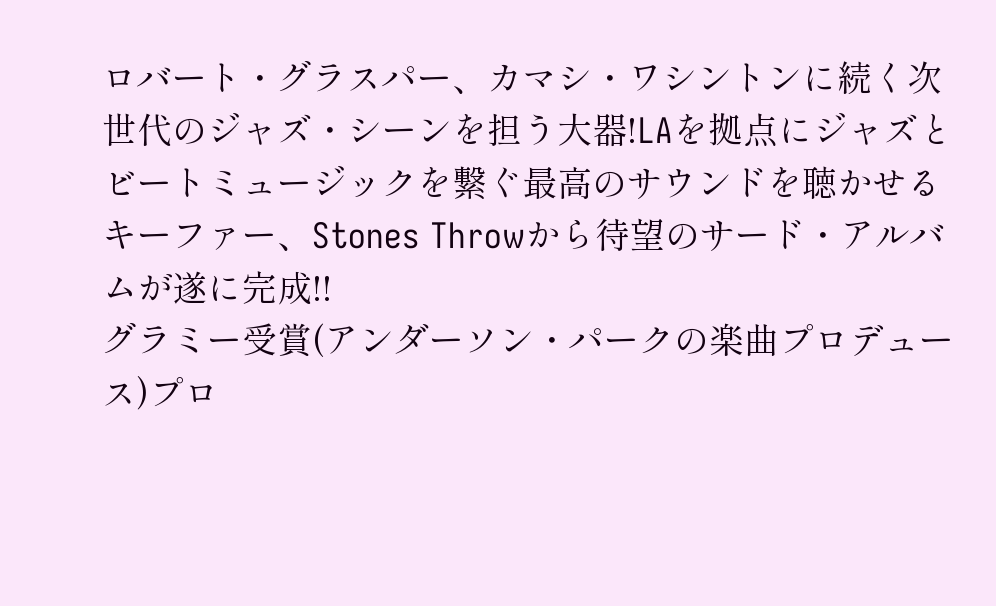ロバート・グラスパー、カマシ・ワシントンに続く次世代のジャズ・シーンを担う大器!LAを拠点にジャズとビートミュージックを繋ぐ最高のサウンドを聴かせるキーファー、Stones Throwから待望のサード・アルバムが遂に完成!!
グラミー受賞(アンダーソン・パークの楽曲プロデュース)プロ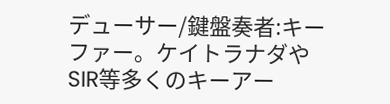デューサー/鍵盤奏者:キーファー。ケイトラナダやSIR等多くのキーアー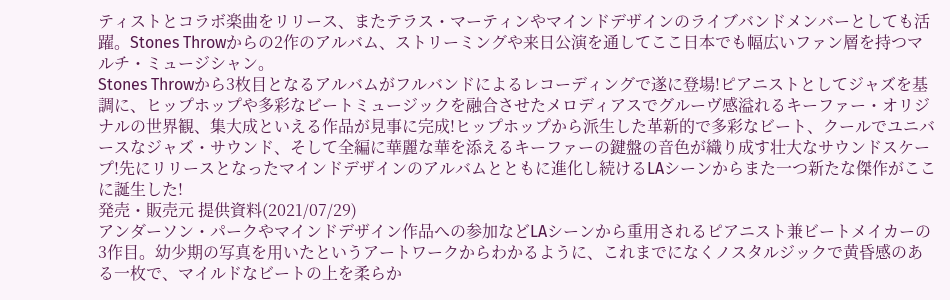ティストとコラボ楽曲をリリース、またテラス・マーティンやマインドデザインのライブバンドメンバーとしても活躍。Stones Throwからの2作のアルバム、ストリーミングや来日公演を通してここ日本でも幅広いファン層を持つマルチ・ミュージシャン。
Stones Throwから3枚目となるアルバムがフルバンドによるレコーディングで遂に登場!ピアニストとしてジャズを基調に、ヒップホップや多彩なビートミュージックを融合させたメロディアスでグルーヴ感溢れるキーファー・オリジナルの世界観、集大成といえる作品が見事に完成!ヒップホップから派生した革新的で多彩なビート、クールでユニバースなジャズ・サウンド、そして全編に華麗な華を添えるキーファーの鍵盤の音色が織り成す壮大なサウンドスケープ!先にリリースとなったマインドデザインのアルバムとともに進化し続けるLAシーンからまた一つ新たな傑作がここに誕生した!
発売・販売元 提供資料(2021/07/29)
アンダーソン・パークやマインドデザイン作品への参加などLAシーンから重用されるピアニスト兼ビートメイカーの3作目。幼少期の写真を用いたというアートワークからわかるように、これまでになくノスタルジックで黄昏感のある一枚で、マイルドなビートの上を柔らか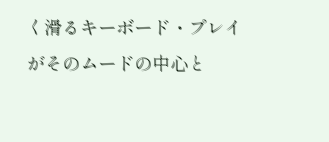く滑るキーボード・プレイがそのムードの中心と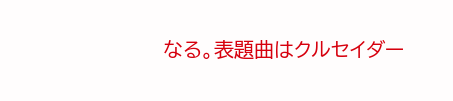なる。表題曲はクルセイダー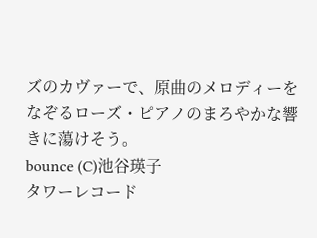ズのカヴァーで、原曲のメロディーをなぞるローズ・ピアノのまろやかな響きに蕩けそう。
bounce (C)池谷瑛子
タワーレコード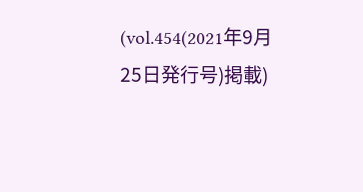(vol.454(2021年9月25日発行号)掲載)